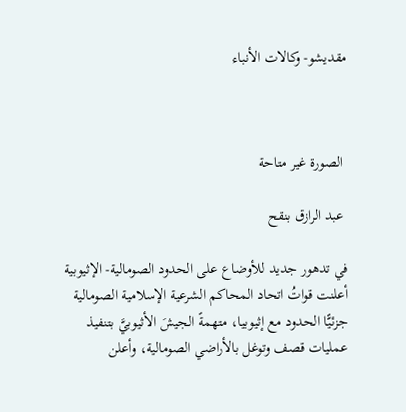مقديشو- وكالات الأنباء



 الصورة غير متاحة

 عبد الرازق بنقح

في تدهور جديد للأوضاع على الحدود الصومالية- الإثيوبية أعلنت قواتُ اتحاد المحاكم الشرعية الإسلامية الصومالية جزئيًّا الحدود مع إثيوبيا، متهمةً الجيشَ الأثيوبيَّ بتنفيذ عمليات قصف وتوغل بالأراضي الصومالية، وأعلن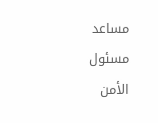مساعد مسئول الأمن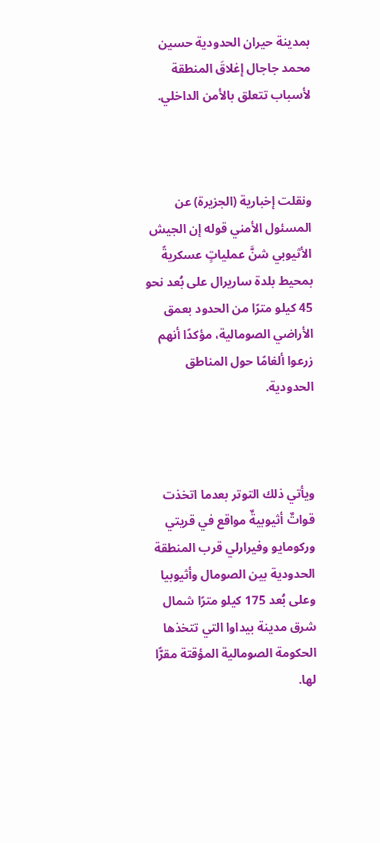بمدينة حيران الحدودية حسين محمد جاجال إغلاقَ المنطقة لأسباب تتعلق بالأمن الداخلي.



ونقلت إخبارية (الجزيرة) عن المسئول الأمني قوله إن الجيش الأثيوبي شنَّ عملياتٍ عسكريةً بمحيط بلدة ساريرال على بُعد نحو 45 كيلو مترًا من الحدود بعمق الأراضي الصومالية، مؤكدًا أنهم زرعوا ألغامًا حول المناطق الحدودية.



ويأتي ذلك التوتر بعدما اتخذت قواتٌ أثيوبيةٌ مواقع في قريتي وركومايو وفيرارلي قرب المنطقة الحدودية بين الصومال وأثيوبيا وعلى بُعد 175 كيلو مترًا شمال شرق مدينة بيداوا التي تتخذها الحكومة الصومالية المؤقتة مقرًّا لها.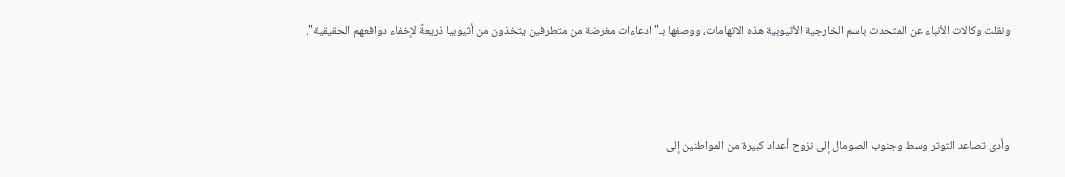ونقلت وكالات الأنباء عن المتحدث باسم الخارجية الأثيوبية هذه الاتهامات، ووصفها بـ"ادعاءات مغرضة من متطرفين يتخذون من أثيوبيا ذريعةً لإخفاء دوافعهم الحقيقية".



وأدى تصاعد التوتر وسط وجنوب الصومال إلى نزوح أعداد كبيرة من المواطنين إلى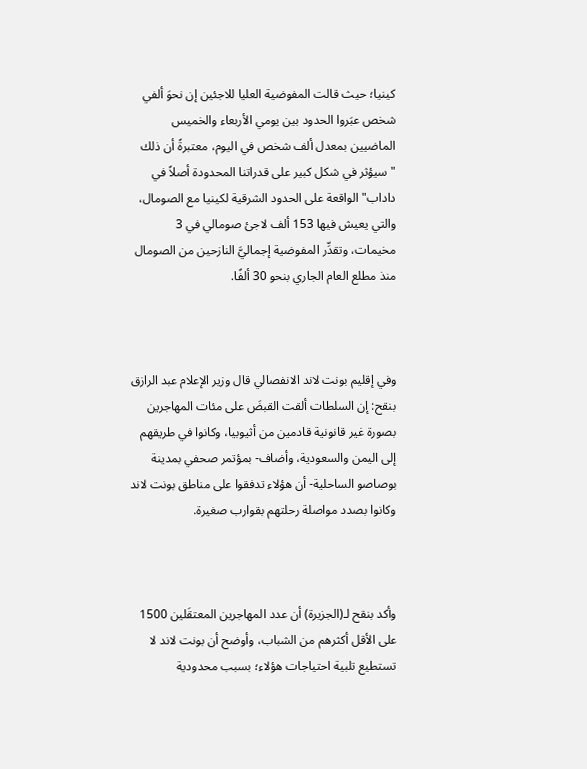كينيا؛ حيث قالت المفوضية العليا للاجئين إن نحوَ ألفي شخص عبَروا الحدود بين يومي الأربعاء والخميس الماضيين بمعدل ألف شخص في اليوم، معتبرةً أن ذلك "سيؤثر في شكل كبير على قدراتنا المحدودة أصلاً في داداب" الواقعة على الحدود الشرقية لكينيا مع الصومال، والتي يعيش فيها 153 ألف لاجئ صومالي في 3 مخيمات، وتقدِّر المفوضية إجماليَّ النازحين من الصومال منذ مطلع العام الجاري بنحو 30 ألفًا.



وفي إقليم بونت لاند الانفصالي قال وزير الإعلام عبد الرازق بنقح: إن السلطات ألقت القبضَ على مئات المهاجرين بصورة غير قانونية قادمين من أثيوبيا، وكانوا في طريقهم إلى اليمن والسعودية، وأضاف- بمؤتمر صحفي بمدينة بوصاصو الساحلية- أن هؤلاء تدفقوا على مناطق بونت لاند وكانوا بصدد مواصلة رحلتهم بقوارب صغيرة.



وأكد بنقح لـ(الجزيرة) أن عدد المهاجرين المعتقَلين 1500 على الأقل أكثرهم من الشباب، وأوضح أن بونت لاند لا تستطيع تلبية احتياجات هؤلاء؛ بسبب محدودية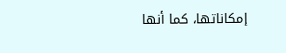إمكاناتها، كما أنها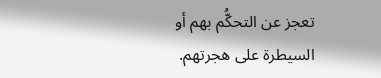تعجز عن التحكُّم بهم أو السيطرة على هجرتهم.